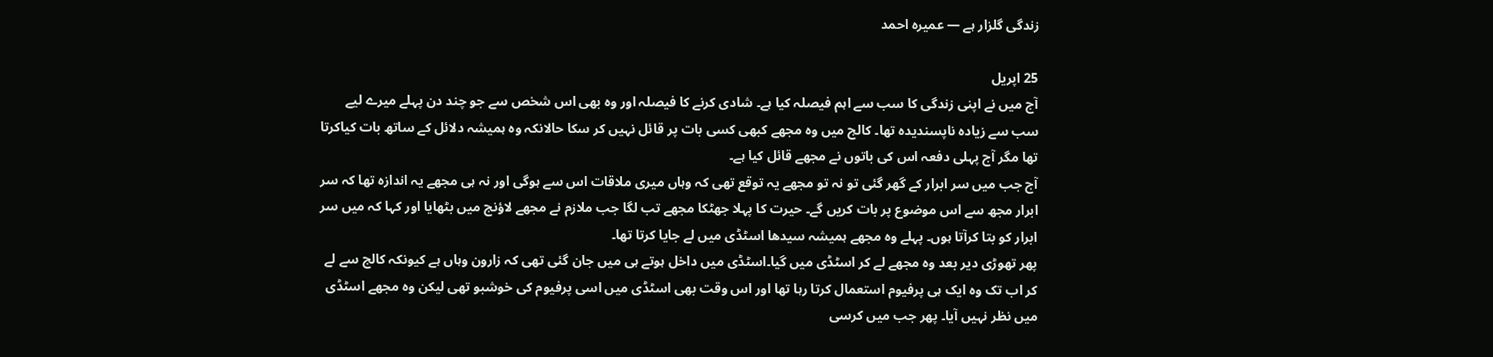زندگی گلزار ہے — عمیرہ احمد

25 اپریل
آج میں نے اپنی زندگی کا سب سے اہم فیصلہ کیا ہے۔ شادی کرنے کا فیصلہ اور وہ بھی اس شخص سے جو چند دن پہلے میرے لیے سب سے زیادہ ناپسندیدہ تھا۔ کالج میں وہ مجھے کبھی کسی بات پر قائل نہیں کر سکا حالانکہ وہ ہمیشہ دلائل کے ساتھ بات کیاکرتا تھا مگر آج پہلی دفعہ اس کی باتوں نے مجھے قائل کیا ہے۔
آج جب میں سر ابرار کے گھر گئی تو نہ تو مجھے یہ توقع تھی کہ وہاں میری ملاقات اس سے ہوگی اور نہ ہی مجھے یہ اندازہ تھا کہ سر ابرار مجھ سے اس موضوع پر بات کریں گے۔ حیرت کا پہلا جھٹکا مجھے تب لگا جب ملازم نے مجھے لاؤنج میں بٹھایا اور کہا کہ میں سر ابرار کو بتا کرآتا ہوں۔ پہلے وہ مجھے ہمیشہ سیدھا اسٹڈی میں لے جایا کرتا تھا۔
پھر تھوڑی دیر بعد وہ مجھے لے کر اسٹڈی میں گیا۔اسٹڈی میں داخل ہوتے ہی میں جان گئی تھی کہ زارون وہاں ہے کیونکہ کالج سے لے کر اب تک وہ ایک ہی پرفیوم استعمال کرتا رہا تھا اور اس وقت بھی اسٹڈی میں اسی پرفیوم کی خوشبو تھی لیکن وہ مجھے اسٹڈی میں نظر نہیں آیا۔ پھر جب میں کرسی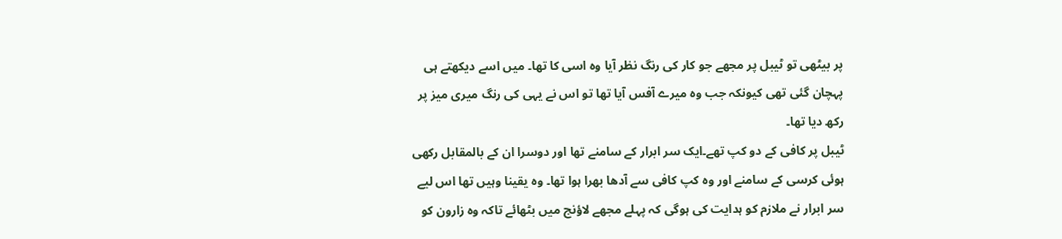پر بیٹھی تو ٹیبل پر مجھے جو کار کی رنگ نظر آیا وہ اسی کا تھا۔ میں اسے دیکھتے ہی پہچان گئی تھی کیونکہ جب وہ میرے آفس آیا تھا تو اس نے یہی کی رنگ میری میز پر رکھ دیا تھا۔
ٹیبل پر کافی کے دو کپ تھے۔ایک سر ابرار کے سامنے تھا اور دوسرا ان کے بالمقابل رکھی ہوئی کرسی کے سامنے اور وہ کپ کافی سے آدھا بھرا ہوا تھا۔ وہ یقینا وہیں تھا اس لیے سر ابرار نے ملازم کو ہدایت کی ہوگی کہ پہلے مجھے لاؤنج میں بٹھائے تاکہ وہ زارون کو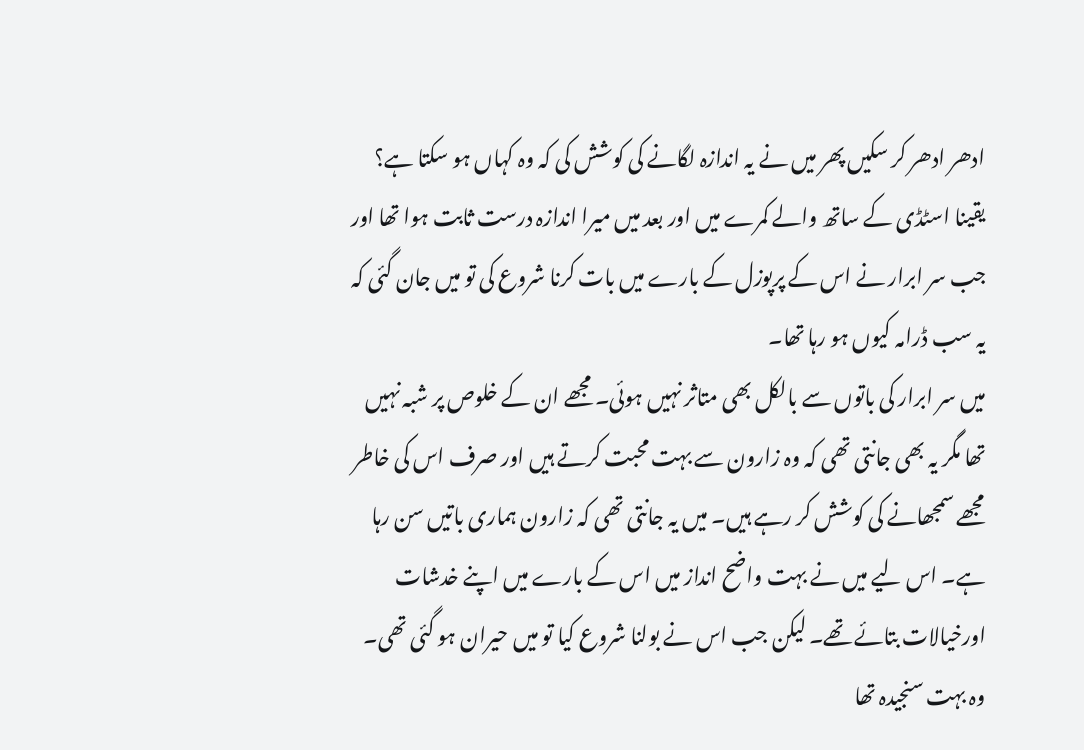ادھر ادھر کر سکیں پھر میں نے یہ اندازہ لگانے کی کوشش کی کہ وہ کہاں ہو سکتا ہے؟ یقینا اسٹڈی کے ساتھ والے کمرے میں اور بعد میں میرا اندازہ درست ثابت ہوا تھا اور جب سر ابرار نے اس کے پرپوزل کے بارے میں بات کرنا شروع کی تو میں جان گئی کہ یہ سب ڈرامہ کیوں ہو رہا تھا۔
میں سر ابرار کی باتوں سے بالکل بھی متاثر نہیں ہوئی۔ مجھے ان کے خلوص پر شبہ نہیں تھا مگر یہ بھی جانتی تھی کہ وہ زارون سے بہت محبت کرتے ہیں اور صرف اس کی خاطر مجھے سمجھانے کی کوشش کر رہے ہیں۔ میں یہ جانتی تھی کہ زارون ہماری باتیں سن رہا ہے۔ اس لیے میں نے بہت واضح انداز میں اس کے بارے میں اپنے خدشات اورخیالات بتائے تھے۔ لیکن جب اس نے بولنا شروع کیا تو میں حیران ہو گئی تھی۔
وہ بہت سنجیدہ تھا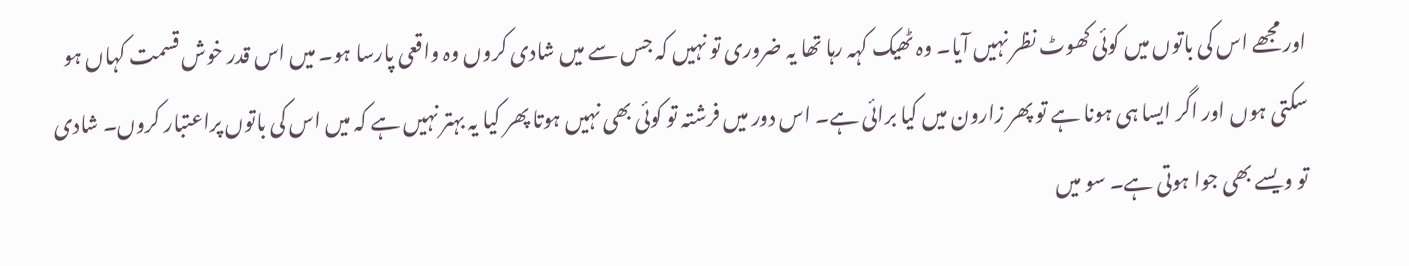اور مجھے اس کی باتوں میں کوئی کھوٹ نظر نہیں آیا۔ وہ ٹھیک کہہ رہا تھا یہ ضروری تو نہیں کہ جس سے میں شادی کروں وہ واقعی پارسا ہو۔ میں اس قدر خوش قسمت کہاں ہو سکتی ہوں اور اگر ایسا ہی ہونا ہے تو پھر زارون میں کیا برائی ہے۔ اس دور میں فرشتہ تو کوئی بھی نہیں ہوتا پھر کیا یہ بہتر نہیں ہے کہ میں اس کی باتوں پراعتبار کروں۔ شادی تو ویسے بھی جوا ہوتی ہے۔ سو میں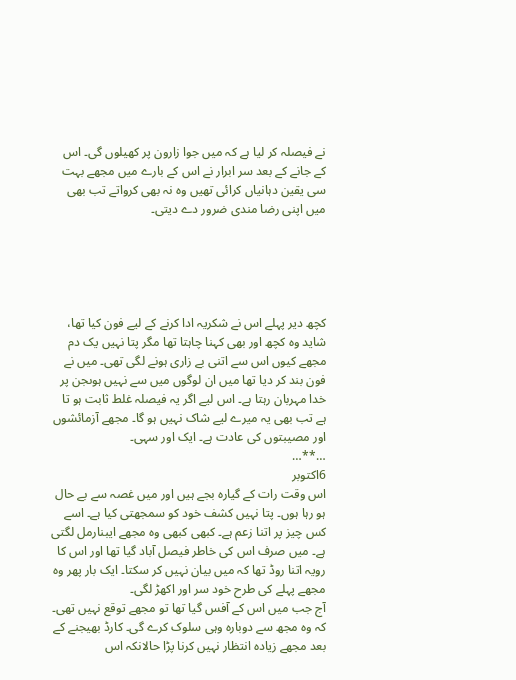نے فیصلہ کر لیا ہے کہ میں جوا زارون پر کھیلوں گی۔ اس کے جانے کے بعد سر ابرار نے اس کے بارے میں مجھے بہت سی یقین دہانیاں کرائی تھیں وہ نہ بھی کرواتے تب بھی میں اپنی رضا مندی ضرور دے دیتی۔





کچھ دیر پہلے اس نے شکریہ ادا کرنے کے لیے فون کیا تھا، شاید وہ کچھ اور بھی کہنا چاہتا تھا مگر پتا نہیں یک دم مجھے کیوں اس سے اتنی بے زاری ہونے لگی تھی۔ میں نے فون بند کر دیا تھا میں ان لوگوں میں سے نہیں ہوںجن پر خدا مہربان رہتا ہے۔ اس لیے اگر یہ فیصلہ غلط ثابت ہو تا ہے تب بھی یہ میرے لیے شاک نہیں ہو گا۔ مجھے آزمائشوں اور مصیبتوں کی عادت ہے۔ ایک اور سہی۔
…**…
6اکتوبر
اس وقت رات کے گیارہ بجے ہیں اور میں غصہ سے بے حال ہو رہا ہوں۔ پتا نہیں کشف خود کو سمجھتی کیا ہے۔ اسے کس چیز پر اتنا زعم ہے۔ کبھی کبھی وہ مجھے ایبنارمل لگتی ہے۔ میں صرف اس کی خاطر فیصل آباد گیا تھا اور اس کا رویہ اتنا روڈ تھا کہ میں بیان نہیں کر سکتا۔ ایک بار پھر وہ مجھے پہلے کی طرح خود سر اور اکھڑ لگی۔
آج جب میں اس کے آفس گیا تھا تو مجھے توقع نہیں تھی۔ کہ وہ مجھ سے دوبارہ وہی سلوک کرے گی۔ کارڈ بھیجنے کے بعد مجھے زیادہ انتظار نہیں کرنا پڑا حالانکہ اس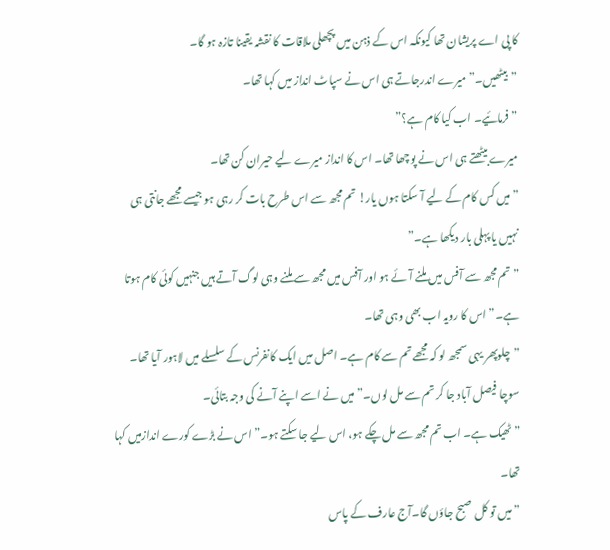کا پی اے پریشان تھا کیونکہ اس کے ذہن میں پچھلی ملاقات کا نقشہ یقینا تازہ ہو گا۔
”بیٹھیں۔” میرے اندرجاتے ہی اس نے سپاٹ انداز میں کہا تھا۔
”فرمائیے۔ اب کیا کام ہے؟”
میرے بیٹھتے ہی اس نے پوچھا تھا۔ اس کا انداز میرے لیے حیران کن تھا۔
”میں کس کام کے لیے آ سکتا ہوں یار! تم مجھ سے اس طرح بات کر رہی ہو جیسے مجھے جانتی ہی نہیں یا پہلی بار دیکھا ہے۔”
”تم مجھ سے آفس میں ملنے آئے ہو اور آفس میں مجھ سے ملنے وہی لوگ آتے ہیں جنہیں کوئی کام ہوتا ہے۔” اس کا رویہ اب بھی وہی تھا۔
”چلوپھر یہی سمجھ لو کہ مجھے تم سے کام ہے۔ اصل میں ایک کانفرنس کے سلسلے میں لاہور آیا تھا۔ سوچا فیصل آباد جا کر تم سے مل لوں۔” میں نے اسے اپنے آنے کی وجہ بتائی۔
”ٹھیک ہے۔ اب تم مجھ سے مل چکے ہو، اس لیے جا سکتے ہو۔” اس نے بڑے کورے اندازمیں کہا تھا۔
”میں تو کل صبح جاؤں گا۔آج عارف کے پاس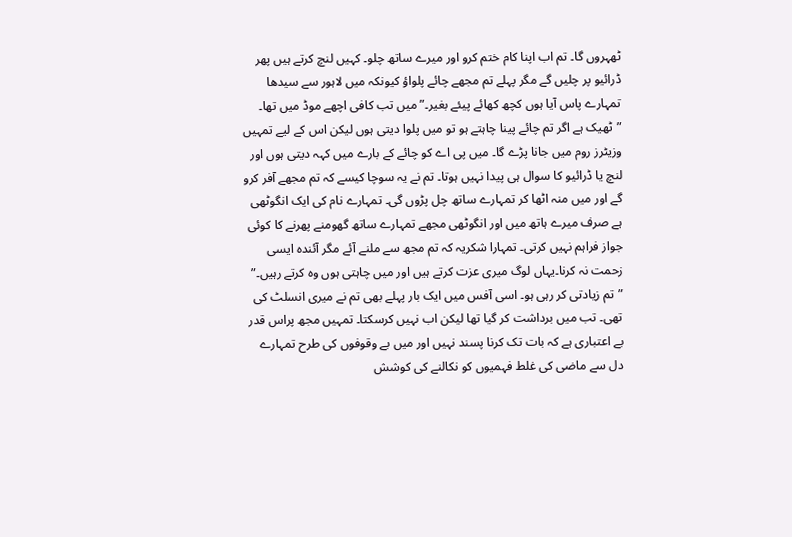ٹھہروں گا۔ تم اب اپنا کام ختم کرو اور میرے ساتھ چلو۔ کہیں لنچ کرتے ہیں پھر ڈرائیو پر چلیں گے مگر پہلے تم مجھے چائے پلواؤ کیونکہ میں لاہور سے سیدھا تمہارے پاس آیا ہوں کچھ کھائے پیئے بغیر۔” میں تب کافی اچھے موڈ میں تھا۔
”ٹھیک ہے اگر تم چائے پینا چاہتے ہو تو میں پلوا دیتی ہوں لیکن اس کے لیے تمہیں وزیٹرز روم میں جانا پڑے گا۔ میں پی اے کو چائے کے بارے میں کہہ دیتی ہوں اور لنچ یا ڈرائیو کا سوال ہی پیدا نہیں ہوتا۔ تم نے یہ سوچا کیسے کہ تم مجھے آفر کرو گے اور میں منہ اٹھا کر تمہارے ساتھ چل پڑوں گی۔ تمہارے نام کی ایک انگوٹھی ہے صرف میرے ہاتھ میں اور انگوٹھی مجھے تمہارے ساتھ گھومنے پھرنے کا کوئی جواز فراہم نہیں کرتی۔ تمہارا شکریہ کہ تم مجھ سے ملنے آئے مگر آئندہ ایسی زحمت نہ کرنا۔یہاں لوگ میری عزت کرتے ہیں اور میں چاہتی ہوں وہ کرتے رہیں۔”
”تم زیادتی کر رہی ہو۔ اسی آفس میں ایک بار پہلے بھی تم نے میری انسلٹ کی تھی۔ تب میں برداشت کر گیا تھا لیکن اب نہیں کرسکتا۔ تمہیں مجھ پراس قدر بے اعتباری ہے کہ بات تک کرنا پسند نہیں اور میں بے وقوفوں کی طرح تمہارے دل سے ماضی کی غلط فہمیوں کو نکالنے کی کوشش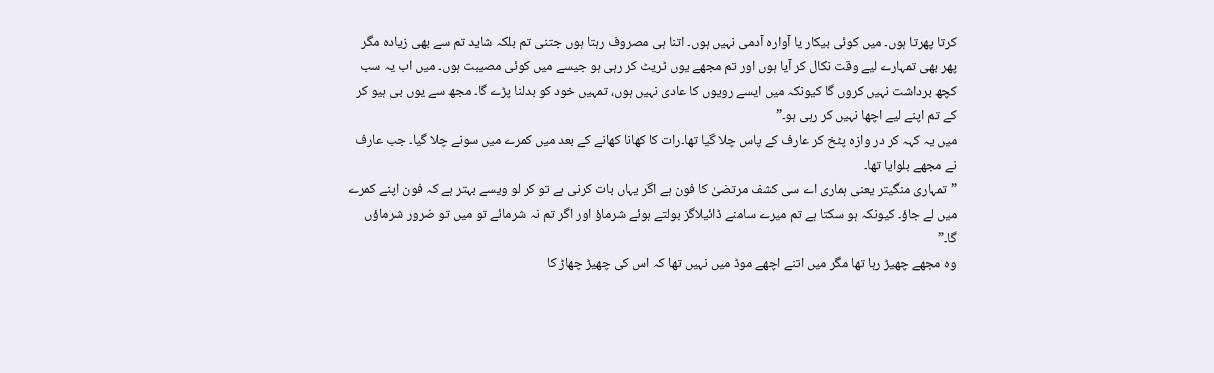کرتا پھرتا ہوں۔ میں کوئی بیکار یا آوارہ آدمی نہیں ہوں۔ اتنا ہی مصروف رہتا ہوں جتنی تم بلکہ شاید تم سے بھی زیادہ مگر پھر بھی تمہارے لیے وقت نکال کر آیا ہوں اور تم مجھے یوں ٹریٹ کر رہی ہو جیسے میں کوئی مصیبت ہوں۔ میں اب یہ سب کچھ برداشت نہیں کروں گا کیونکہ میں ایسے رویوں کا عادی نہیں ہوں، تمہیں خود کو بدلنا پڑے گا۔ مجھ سے یوں بی ہیو کر کے تم اپنے لیے اچھا نہیں کر رہی ہو۔”
میں یہ کہہ کر در وازہ پٹخ کر عارف کے پاس چلا گیا تھا۔رات کا کھانا کھانے کے بعد میں کمرے میں سونے چلا گیا۔ جب عارف نے مجھے بلوایا تھا۔
”تمہاری منگیتر یعنی ہماری اے سی کشف مرتضیٰ کا فون ہے اگر یہاں بات کرنی ہے تو کر لو ویسے بہتر ہے کہ فون اپنے کمرے میں لے جاؤ۔ کیونکہ ہو سکتا ہے تم میرے سامنے ڈائیلاگز بولتے ہوئے شرماؤ اور اگر تم نہ شرمائے تو میں تو ضرور شرماؤں گا۔”
وہ مجھے چھیڑ رہا تھا مگر میں اتنے اچھے موڈ میں نہیں تھا کہ اس کی چھیڑ چھاڑ کا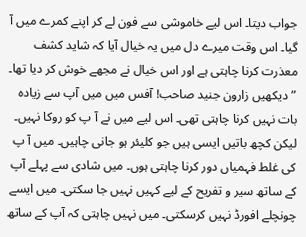جواب دیتا۔ اس لیے خاموشی سے فون لے کر اپنے کمرے میں آ گیا۔ اس وقت میرے دل میں یہ خیال آیا کہ شاید کشف معذرت کرنا چاہتی ہے اور اس خیال نے مجھے خوش کر دیا تھا۔
”دیکھیں زارون جنید صاحب! آفس میں میں آپ سے زیادہ بات نہیں کرنا چاہتی تھی۔ اس لیے میں نے آ پ کو روکا نہیں۔ لیکن کچھ باتیں ایسی ہیں جو کلیئر ہو جانی چاہیں۔ میں آ پ کی غلط فہمیاں دور کرنا چاہتی ہوں۔ میں شادی سے پہلے آپ کے ساتھ سیر و تفریح کے لیے کہیں نہیں جا سکتی۔ میں ایسے چونچلے افورڈ نہیں کرسکتی۔ میں نہیں چاہتی کہ آپ کے ساتھ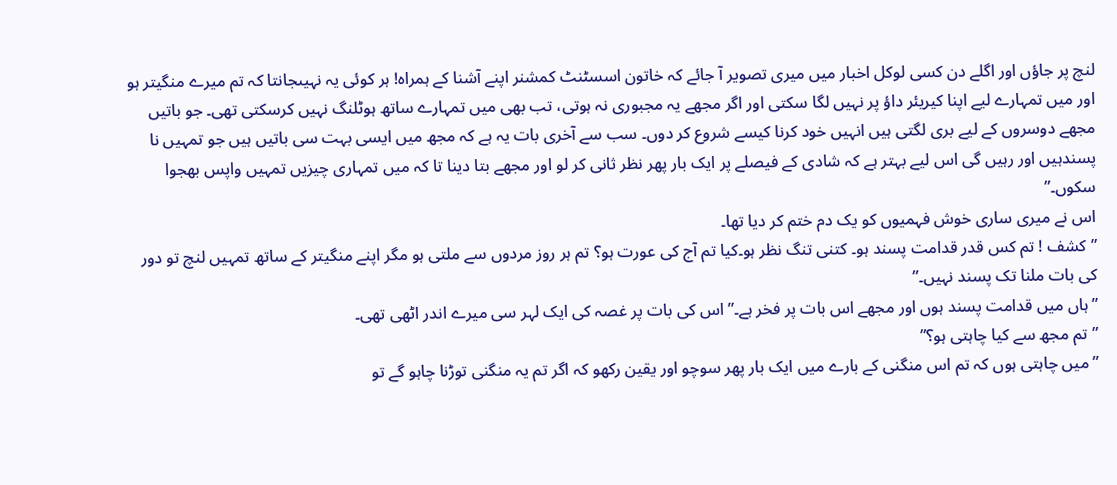لنچ پر جاؤں اور اگلے دن کسی لوکل اخبار میں میری تصویر آ جائے کہ خاتون اسسٹنٹ کمشنر اپنے آشنا کے ہمراہ! ہر کوئی یہ نہیںجانتا کہ تم میرے منگیتر ہو اور میں تمہارے لیے اپنا کیریئر داؤ پر نہیں لگا سکتی اور اگر مجھے یہ مجبوری نہ ہوتی، تب بھی میں تمہارے ساتھ ہوٹلنگ نہیں کرسکتی تھی۔ جو باتیں مجھے دوسروں کے لیے بری لگتی ہیں انہیں خود کرنا کیسے شروع کر دوں۔ سب سے آخری بات یہ ہے کہ مجھ میں ایسی بہت سی باتیں ہیں جو تمہیں نا پسندہیں اور رہیں گی اس لیے بہتر ہے کہ شادی کے فیصلے پر ایک بار پھر نظر ثانی کر لو اور مجھے بتا دینا تا کہ میں تمہاری چیزیں تمہیں واپس بھجوا سکوں۔”
اس نے میری ساری خوش فہمیوں کو یک دم ختم کر دیا تھا۔
”کشف ! تم کس قدر قدامت پسند ہو۔ کتنی تنگ نظر ہو۔کیا تم آج کی عورت ہو؟ تم ہر روز مردوں سے ملتی ہو مگر اپنے منگیتر کے ساتھ تمہیں لنچ تو دور کی بات ملنا تک پسند نہیں۔”
”ہاں میں قدامت پسند ہوں اور مجھے اس بات پر فخر ہے۔” اس کی بات پر غصہ کی ایک لہر سی میرے اندر اٹھی تھی۔
”تم مجھ سے کیا چاہتی ہو؟”
”میں چاہتی ہوں کہ تم اس منگنی کے بارے میں ایک بار پھر سوچو اور یقین رکھو کہ اگر تم یہ منگنی توڑنا چاہو گے تو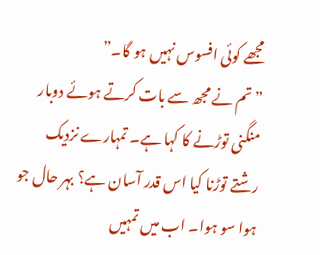مجھے کوئی افسوس نہیں ہو گا۔”
”تم نے مجھ سے بات کرتے ہوئے دوبار منگنی توڑنے کا کہا ہے۔ تمہارے نزدیک رشتے توڑنا کیا اس قدر آسان ہے؟ بہر حال جو ہوا سو ہوا۔ اب میں تمہیں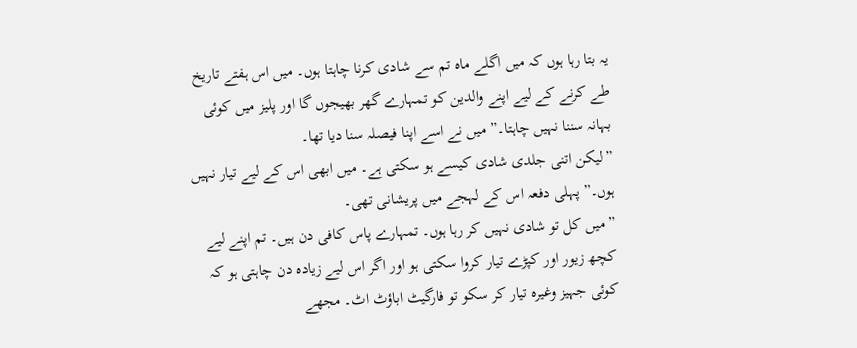یہ بتا رہا ہوں کہ میں اگلے ماہ تم سے شادی کرنا چاہتا ہوں۔ میں اس ہفتے تاریخ طے کرنے کے لیے اپنے والدین کو تمہارے گھر بھیجوں گا اور پلیز میں کوئی بہانہ سننا نہیں چاہتا۔” میں نے اسے اپنا فیصلہ سنا دیا تھا۔
”لیکن اتنی جلدی شادی کیسے ہو سکتی ہے۔ میں ابھی اس کے لیے تیار نہیں ہوں۔” پہلی دفعہ اس کے لہجے میں پریشانی تھی۔
”میں کل تو شادی نہیں کر رہا ہوں۔ تمہارے پاس کافی دن ہیں۔ تم اپنے لیے کچھ زیور اور کپڑے تیار کروا سکتی ہو اور اگر اس لیے زیادہ دن چاہتی ہو کہ کوئی جہیز وغیرہ تیار کر سکو تو فارگیٹ اباؤٹ اٹ۔ مجھے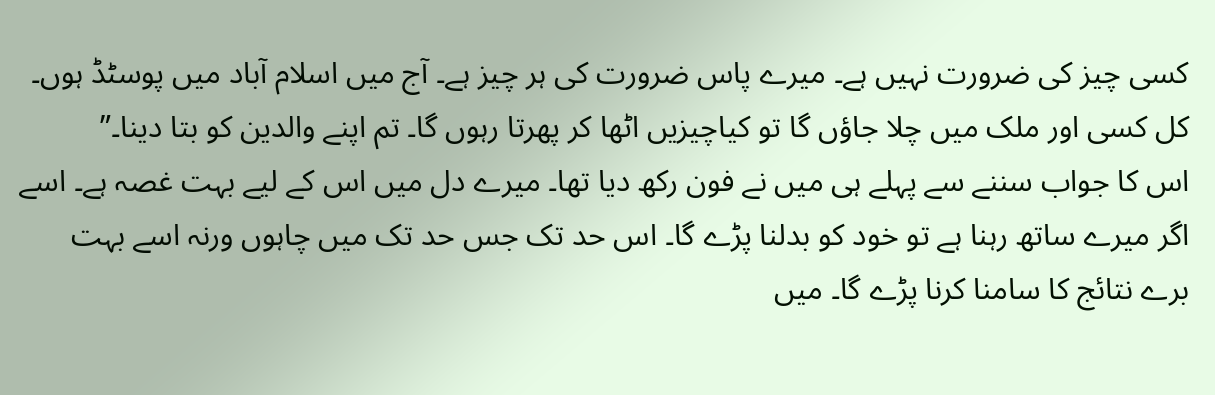کسی چیز کی ضرورت نہیں ہے۔ میرے پاس ضرورت کی ہر چیز ہے۔ آج میں اسلام آباد میں پوسٹڈ ہوں۔ کل کسی اور ملک میں چلا جاؤں گا تو کیاچیزیں اٹھا کر پھرتا رہوں گا۔ تم اپنے والدین کو بتا دینا۔”
اس کا جواب سننے سے پہلے ہی میں نے فون رکھ دیا تھا۔ میرے دل میں اس کے لیے بہت غصہ ہے۔ اسے اگر میرے ساتھ رہنا ہے تو خود کو بدلنا پڑے گا۔ اس حد تک جس حد تک میں چاہوں ورنہ اسے بہت برے نتائج کا سامنا کرنا پڑے گا۔ میں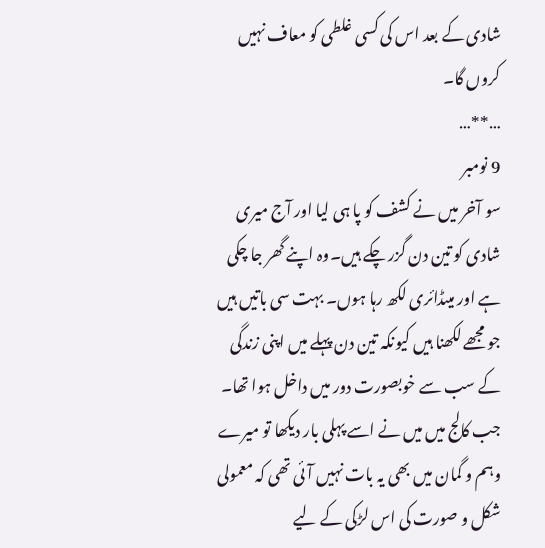شادی کے بعد اس کی کسی غلطی کو معاف نہیں کروں گا۔
…**…
9 نومبر
سو آخر میں نے کشف کو پا ہی لیا اور آج میری شادی کو تین دن گزر چکے ہیں۔وہ اپنے گھر جا چکی ہے اور میںڈائری لکھ رہا ہوں۔ بہت سی باتیں ہیں جو مجھے لکھنا ہیں کیونکہ تین دن پہلے میں اپنی زندگی کے سب سے خوبصورت دور میں داخل ہوا تھا۔
جب کالج میں میں نے اسے پہلی بار دیکھا تو میرے وہم و گمان میں بھی یہ بات نہیں آئی تھی کہ معمولی شکل و صورت کی اس لڑکی کے لیے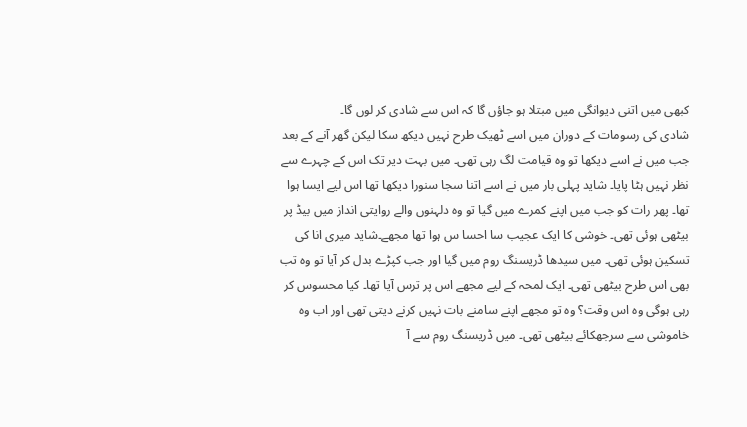کبھی میں اتنی دیوانگی میں مبتلا ہو جاؤں گا کہ اس سے شادی کر لوں گا۔
شادی کی رسومات کے دوران میں اسے ٹھیک طرح نہیں دیکھ سکا لیکن گھر آنے کے بعد جب میں نے اسے دیکھا تو وہ قیامت لگ رہی تھی۔ میں بہت دیر تک اس کے چہرے سے نظر نہیں ہٹا پایا۔ شاید پہلی بار میں نے اسے اتنا سجا سنورا دیکھا تھا اس لیے ایسا ہوا تھا۔ پھر رات کو جب میں اپنے کمرے میں گیا تو وہ دلہنوں والے روایتی انداز میں بیڈ پر بیٹھی ہوئی تھی۔ خوشی کا ایک عجیب سا احسا س ہوا تھا مجھے۔شاید میری انا کی تسکین ہوئی تھی۔ میں سیدھا ڈریسنگ روم میں گیا اور جب کپڑے بدل کر آیا تو وہ تب بھی اس طرح بیٹھی تھی۔ ایک لمحہ کے لیے مجھے اس پر ترس آیا تھا۔ کیا محسوس کر رہی ہوگی وہ اس وقت؟ وہ تو مجھے اپنے سامنے بات نہیں کرنے دیتی تھی اور اب وہ خاموشی سے سرجھکائے بیٹھی تھی۔ میں ڈریسنگ روم سے آ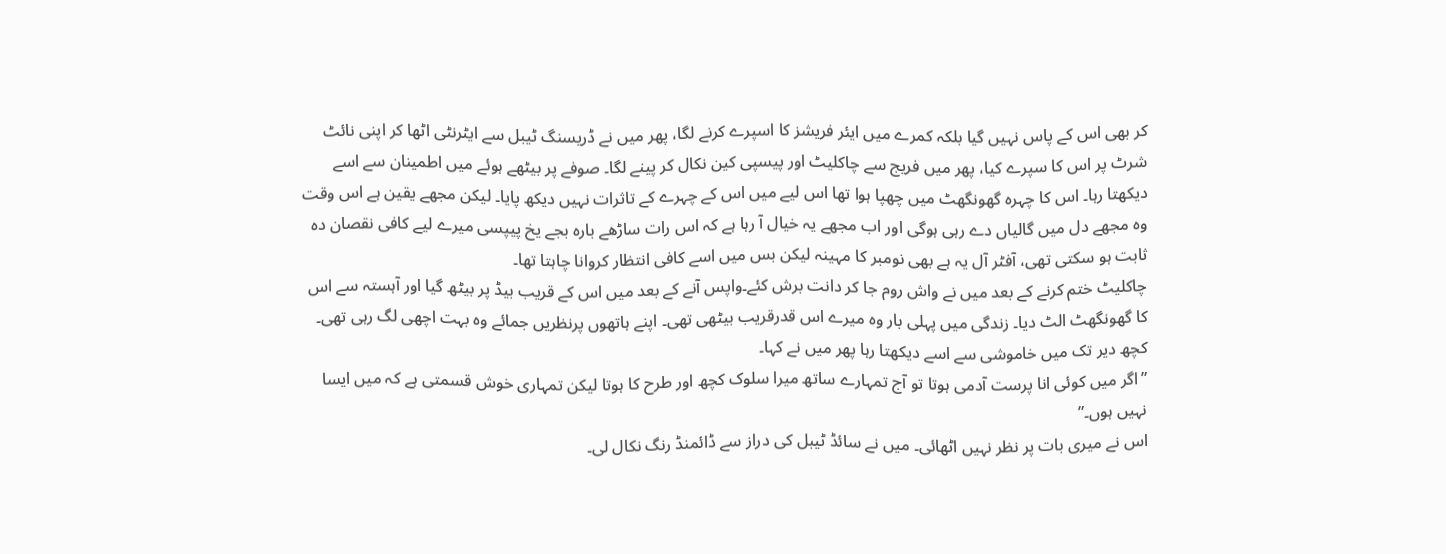کر بھی اس کے پاس نہیں گیا بلکہ کمرے میں ایئر فریشز کا اسپرے کرنے لگا، پھر میں نے ڈریسنگ ٹیبل سے ایٹرنٹی اٹھا کر اپنی نائٹ شرٹ پر اس کا سپرے کیا، پھر میں فریج سے چاکلیٹ اور پیسپی کین نکال کر پینے لگا۔ صوفے پر بیٹھے ہوئے میں اطمینان سے اسے دیکھتا رہا۔ اس کا چہرہ گھونگھٹ میں چھپا ہوا تھا اس لیے میں اس کے چہرے کے تاثرات نہیں دیکھ پایا۔ لیکن مجھے یقین ہے اس وقت وہ مجھے دل میں گالیاں دے رہی ہوگی اور اب مجھے یہ خیال آ رہا ہے کہ اس رات ساڑھے بارہ بجے یخ پیپسی میرے لیے کافی نقصان دہ ثابت ہو سکتی تھی، آفٹر آل یہ ہے بھی نومبر کا مہینہ لیکن بس میں اسے کافی انتظار کروانا چاہتا تھا۔
چاکلیٹ ختم کرنے کے بعد میں نے واش روم جا کر دانت برش کئے۔واپس آنے کے بعد میں اس کے قریب بیڈ پر بیٹھ گیا اور آہستہ سے اس کا گھونگھٹ الٹ دیا۔ زندگی میں پہلی بار وہ میرے اس قدرقریب بیٹھی تھی۔ اپنے ہاتھوں پرنظریں جمائے وہ بہت اچھی لگ رہی تھی۔ کچھ دیر تک میں خاموشی سے اسے دیکھتا رہا پھر میں نے کہا۔
”اگر میں کوئی انا پرست آدمی ہوتا تو آج تمہارے ساتھ میرا سلوک کچھ اور طرح کا ہوتا لیکن تمہاری خوش قسمتی ہے کہ میں ایسا نہیں ہوں۔”
اس نے میری بات پر نظر نہیں اٹھائی۔ میں نے سائڈ ٹیبل کی دراز سے ڈائمنڈ رنگ نکال لی۔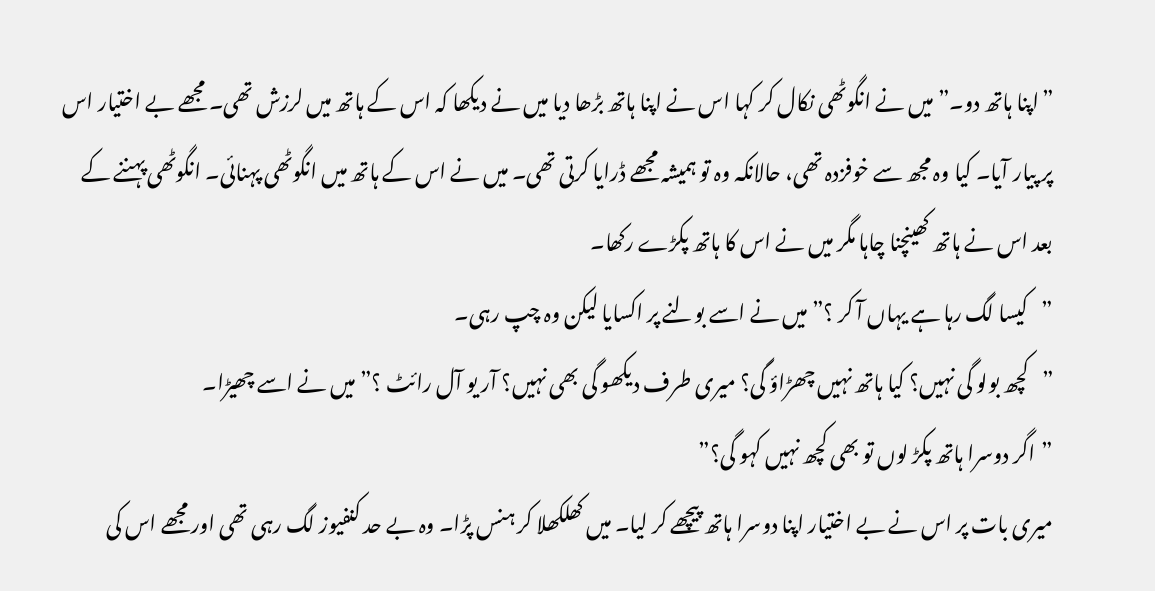”اپنا ہاتھ دو۔” میں نے انگوٹھی نکال کر کہا اس نے اپنا ہاتھ بڑھا دیا میں نے دیکھا کہ اس کے ہاتھ میں لرزش تھی۔ مجھے بے اختیار اس پر پیار آیا۔ کیا وہ مجھ سے خوفزدہ تھی، حالانکہ وہ تو ہمیشہ مجھے ڈرایا کرتی تھی۔ میں نے اس کے ہاتھ میں انگوٹھی پہنائی۔ انگوٹھی پہننے کے بعد اس نے ہاتھ کھینچنا چاہا مگر میں نے اس کا ہاتھ پکڑے رکھا۔
”کیسا لگ رہا ہے یہاں آ کر ؟” میں نے اسے بولنے پر اکسایا لیکن وہ چپ رہی۔
”کچھ بولو گی نہیں؟ کیا ہاتھ نہیں چھڑاؤ گی؟ میری طرف دیکھو گی بھی نہیں؟ آر یو آل رائٹ ؟” میں نے اسے چھیڑا۔
”اگر دوسرا ہاتھ پکڑ لوں تو بھی کچھ نہیں کہو گی؟”
میری بات پر اس نے بے اختیار اپنا دوسرا ہاتھ پیچھے کر لیا۔ میں کھلکھلا کر ہنس پڑا۔ وہ بے حد کنفیوز لگ رہی تھی اور مجھے اس کی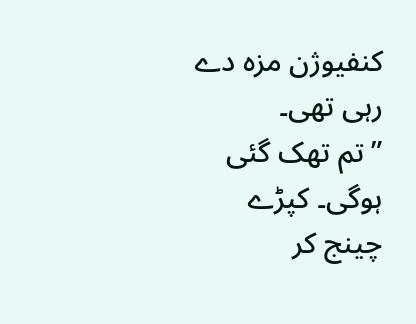کنفیوژن مزہ دے رہی تھی۔
”تم تھک گئی ہوگی۔ کپڑے چینج کر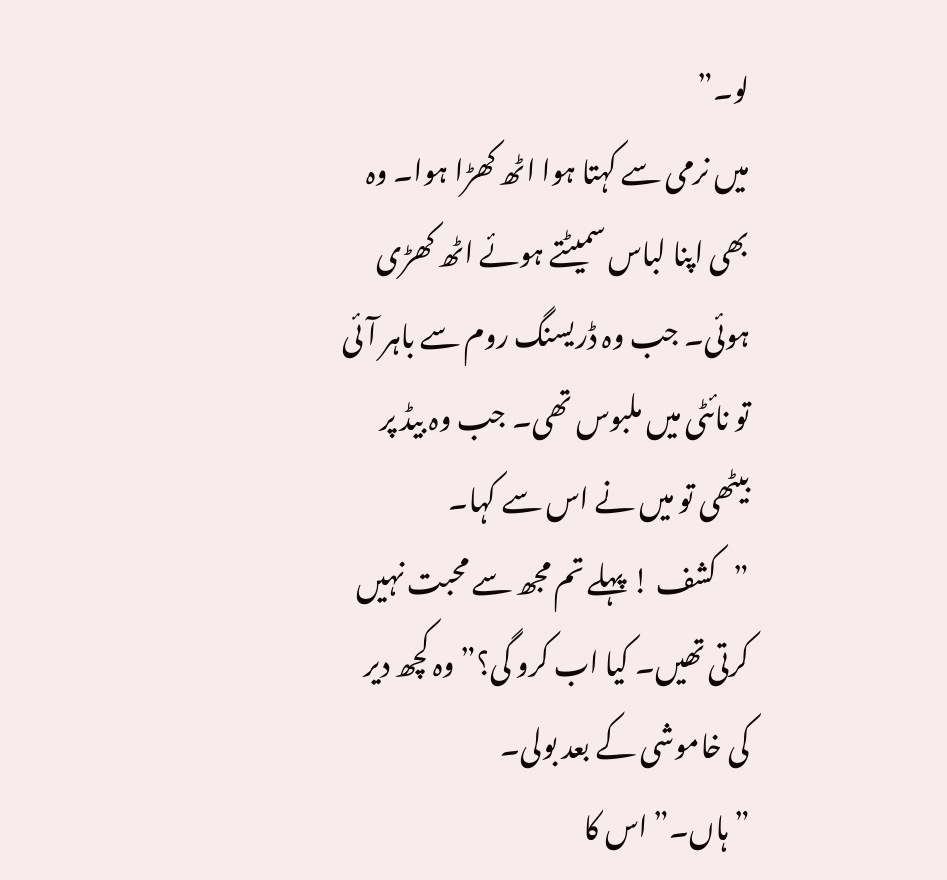لو۔”
میں نرمی سے کہتا ہوا اٹھ کھڑا ہوا۔ وہ بھی اپنا لباس سمیٹتے ہوئے اٹھ کھڑی ہوئی۔ جب وہ ڈریسنگ روم سے باہر آئی تو نائٹی میں ملبوس تھی۔ جب وہ بیڈ پر بیٹھی تو میں نے اس سے کہا۔
”کشف ! پہلے تم مجھ سے محبت نہیں کرتی تھیں۔ کیا اب کرو گی؟” وہ کچھ دیر کی خاموشی کے بعد بولی۔
”ہاں۔” اس کا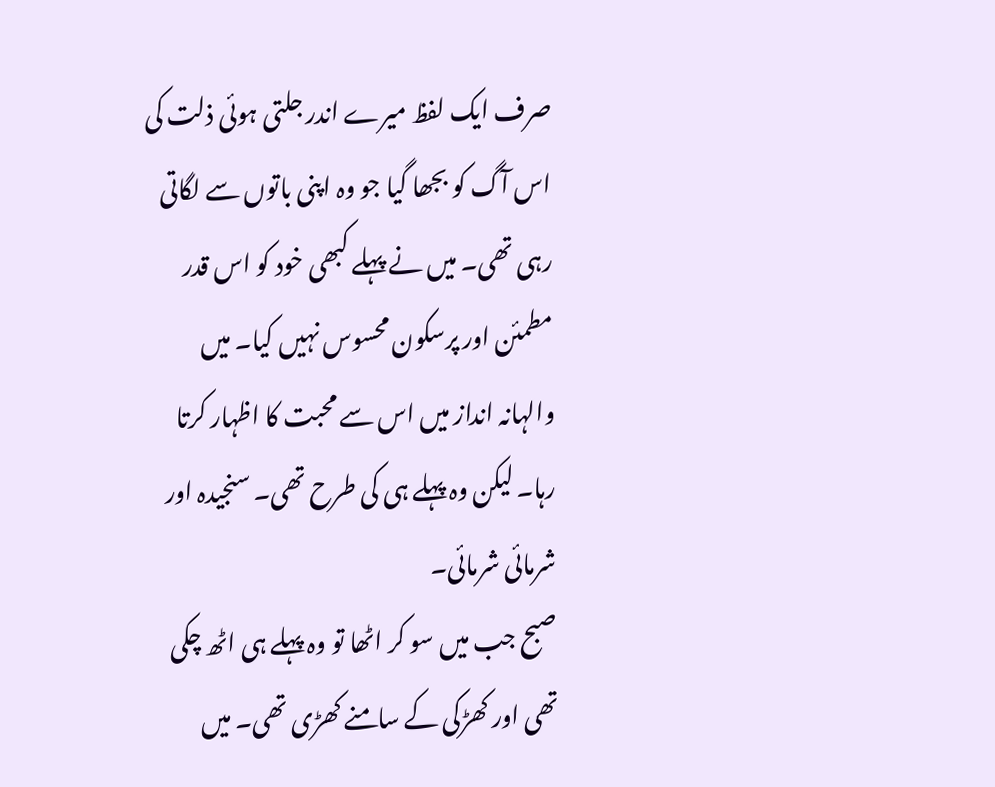صرف ایک لفظ میرے اندر جلتی ہوئی ذلت کی اس آگ کو بجھا گیا جو وہ اپنی باتوں سے لگاتی رہی تھی۔ میں نے پہلے کبھی خود کو اس قدر مطمئن اور پرسکون محسوس نہیں کیا۔ میں والہانہ انداز میں اس سے محبت کا اظہار کرتا رہا۔ لیکن وہ پہلے ہی کی طرح تھی۔ سنجیدہ اور شرمائی شرمائی۔
صبح جب میں سو کر اٹھا تو وہ پہلے ہی اٹھ چکی تھی اور کھڑکی کے سامنے کھڑی تھی۔ میں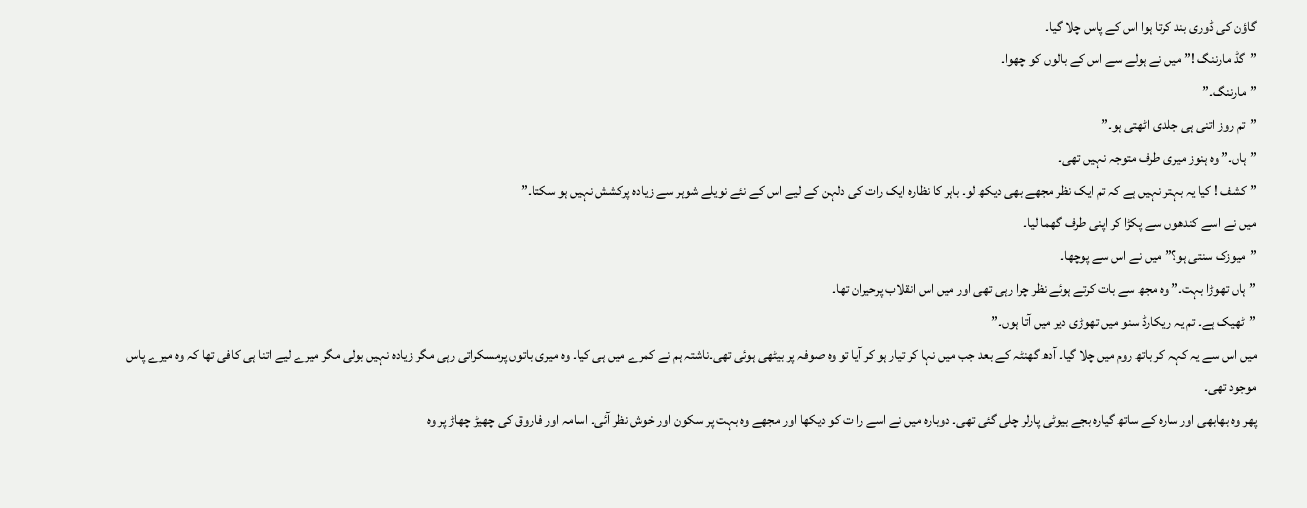گاؤن کی ڈوری بند کرتا ہوا اس کے پاس چلا گیا۔
”گڈ مارننگ !” میں نے ہولے سے اس کے بالوں کو چھوا۔
”مارننگ۔”
”تم روز اتنی ہی جلدی اٹھتی ہو۔”
”ہاں۔” وہ ہنوز میری طرف متوجہ نہیں تھی۔
”کشف ! کیا یہ بہتر نہیں ہے کہ تم ایک نظر مجھے بھی دیکھ لو۔ باہر کا نظارہ ایک رات کی دلہن کے لیے اس کے نئے نویلے شوہر سے زیادہ پرکشش نہیں ہو سکتا۔”
میں نے اسے کندھوں سے پکڑا کر اپنی طرف گھما لیا۔
”میوزک سنتی ہو؟” میں نے اس سے پوچھا۔
”ہاں تھوڑا بہت۔” وہ مجھ سے بات کرتے ہوئے نظر چرا رہی تھی اور میں اس انقلاب پرحیران تھا۔
”ٹھیک ہے۔ تم یہ ریکارڈ سنو میں تھوڑی دیر میں آتا ہوں۔”
میں اس سے یہ کہہ کر باتھ روم میں چلا گیا۔ آدھ گھنٹہ کے بعد جب میں نہا کر تیار ہو کر آیا تو وہ صوفہ پر بیٹھی ہوئی تھی۔ناشتہ ہم نے کمرے میں ہی کیا۔ وہ میری باتوں پرمسکراتی رہی مگر زیادہ نہیں بولی مگر میرے لیے اتنا ہی کافی تھا کہ وہ میرے پاس موجود تھی۔
پھر وہ بھابھی اور سارہ کے ساتھ گیارہ بجے بیوٹی پارلر چلی گئی تھی۔ دوبارہ میں نے اسے را ت کو دیکھا اور مجھے وہ بہت پر سکون اور خوش نظر آئی۔ اسامہ اور فاروق کی چھیڑ چھاڑ پر وہ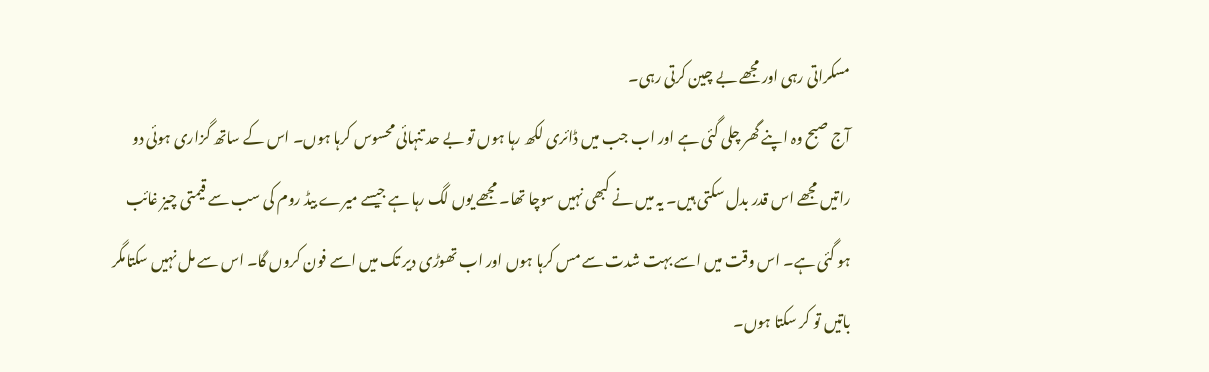مسکراتی رہی اور مجھے بے چین کرتی رہی۔
آج صبح وہ اپنے گھر چلی گئی ہے اور اب جب میں ڈائری لکھ رہا ہوں تو بے حد تنہائی محسوس کرہا ہوں۔ اس کے ساتھ گزاری ہوئی دو راتیں مجھے اس قدر بدل سکتی ہیں۔ یہ میں نے کبھی نہیں سوچا تھا۔ مجھے یوں لگ رہا ہے جیسے میرے بیڈ روم کی سب سے قیمتی چیز غائب ہو گئی ہے۔ اس وقت میں اسے بہت شدت سے مس کرہا ہوں اور اب تھوڑی دیر تک میں اسے فون کروں گا۔ اس سے مل نہیں سکتامگر باتیں تو کر سکتا ہوں۔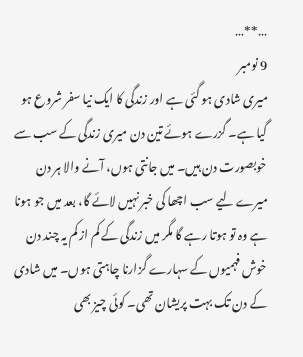…**…
9 نومبر
میری شادی ہو گئی ہے اور زندگی کا ایک نیا سفر شروع ہو گیا ہے۔ گزرے ہوئے تین دن میری زندگی کے سب سے خوبصورت دن ہیں۔ میں جانتی ہوں، آنے والا ہر دن میرے لیے سب اچھا کی خبر نہیں لائے گا، بعد میں جو ہونا ہے وہ تو ہوتا رہے گا مگر میں زندگی کے کم از کم یہ چند دن خوش فہمیوں کے سہارے گزارنا چاہتی ہوں۔ میں شادی کے دن تک بہت پریشان تھی۔ کوئی چیز بھی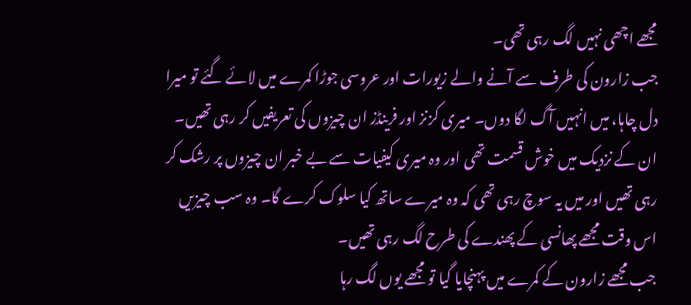مجھے اچھی نہیں لگ رہی تھی۔
جب زارون کی طرف سے آنے والے زیورات اور عروسی جوڑا کمرے میں لائے گئے تو میرا دل چاہا، میں انہیں آگ لگا دوں۔ میری کزنز اور فرینڈز ان چیزوں کی تعریفیں کر رہی تھیں۔ ان کے نزدیک میں خوش قسمت تھی اور وہ میری کیفیات سے بے خبر ان چیزوں پر رشک کر رہی تھیں اور میں یہ سوچ رہی تھی کہ وہ میرے ساتھ کیا سلوک کرے گا۔ وہ سب چیزیں اس وقت مجھے پھانسی کے پھندے کی طرح لگ رہی تھیں۔
جب مجھے زارون کے کمرے میں پہنچایا گیا تو مجھے یوں لگ رہا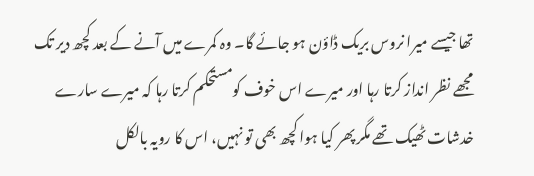تھا جیسے میرا نروس بریک ڈاؤن ہو جائے گا۔ وہ کمرے میں آنے کے بعد کچھ دیر تک مجھے نظر انداز کرتا رہا اور میرے اس خوف کومستحکم کرتا رہا کہ میرے سارے خدشات ٹھیک تھے مگر پھر کیا ہوا کچھ بھی تو نہیں، اس کا رویہ بالکل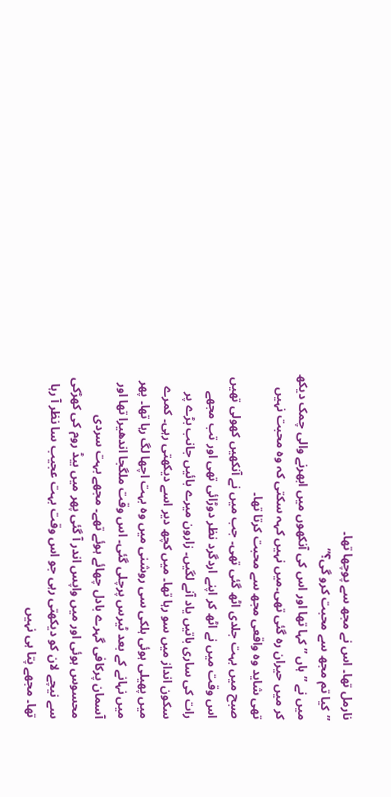نارمل تھا۔ اس نے مجھ سے پوچھا تھا۔
”کیا تم مجھ سے محبت کرو گی؟”
میں نے ”ہاں ” کہا تھا اور اس کی آنکھوں میں ابھرنے والی چمک دیکھ کر میں حیران رہ گئی تھی۔میں نہیں کہہ سکتی کہ وہ محبت نہیں تھی شاید وہ واقعی مجھ سے محبت کرتا تھا۔
صبح میں بہت جلدی اٹھ گئی تھی۔ جب میں نے آنکھیں کھولی تھیں اس وقت میں نے اٹھ کر اپنے اردگرد نظر دوڑائی تھی اور تب مجھے رات کی ساری باتیں یاد آنے لگیں۔ زارون میرے بائیں جانب بڑے پر سکون انداز میں سو رہا تھا۔ میں کچھ دیر اسے دیکھتی رہی۔ کمرے میں پھیلی ہوئی ہلکی سی روشنی میں وہ بہت اچھا لگ رہا تھا۔ پھر میں نہانے کے بعد ٹیرس پرچلی گئی۔ اس وقت ملگجا اندھیرا تھا اور آسمان پرکافی گہرے بادل چھائے ہوئے تھے۔ مجھے بہت سردی محسوس ہوئی اور میں واپس اندر آ گئی پھر میں بیڈ روم کی کھڑکی سے نیچے لان کو دیکھتی رہی جو اس وقت بہت عجیب سا نظر آ رہا تھا۔ مجھے پتا ہی نہیں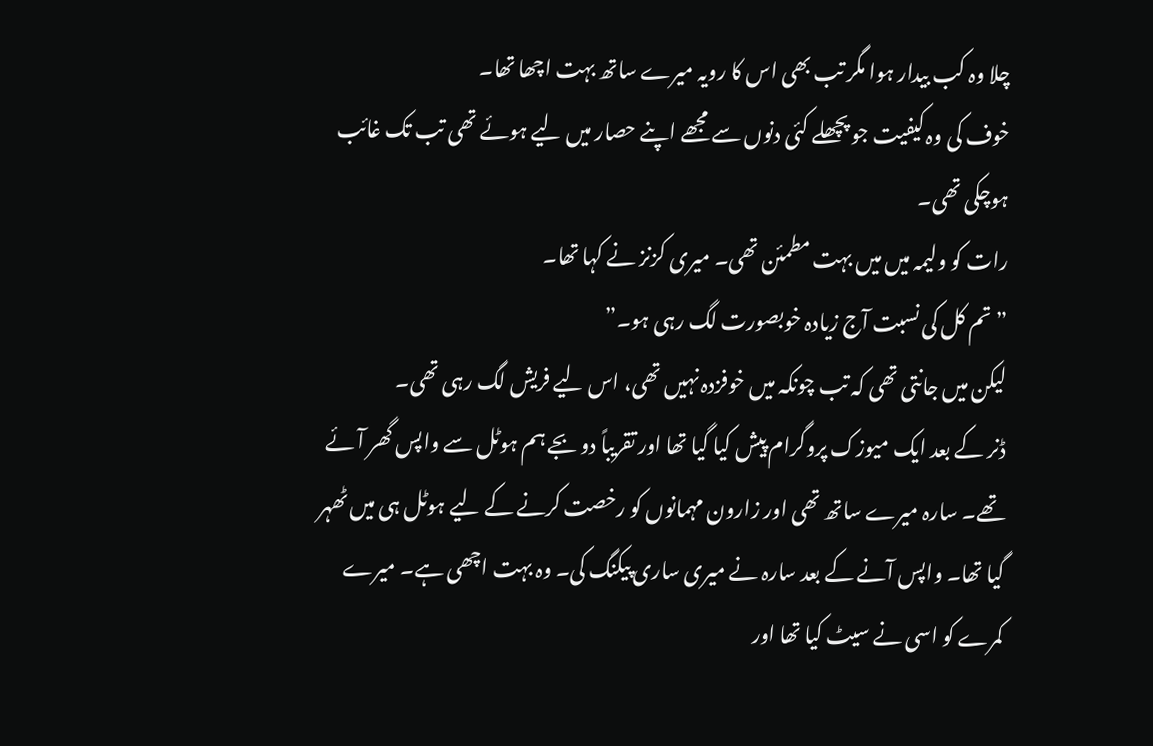چلا وہ کب بیدار ہوا مگر تب بھی اس کا رویہ میرے ساتھ بہت اچھا تھا۔
خوف کی وہ کیفیت جو پچھلے کئی دنوں سے مجھے اپنے حصار میں لیے ہوئے تھی تب تک غائب ہوچکی تھی۔
رات کو ولیمہ میں میں بہت مطمئن تھی۔ میری کزنز نے کہا تھا۔
”تم کل کی نسبت آج زیادہ خوبصورت لگ رہی ہو۔”
لیکن میں جانتی تھی کہ تب چونکہ میں خوفزدہ نہیں تھی، اس لیے فریش لگ رہی تھی۔
ڈنر کے بعد ایک میوزک پروگرام پیش کیا گیا تھا اور تقریباً دو بجے ہم ہوٹل سے واپس گھر آئے تھے۔ سارہ میرے ساتھ تھی اور زارون مہمانوں کو رخصت کرنے کے لیے ہوٹل ہی میں ٹھہر گیا تھا۔ واپس آنے کے بعد سارہ نے میری ساری پیکنگ کی۔ وہ بہت اچھی ہے۔ میرے کمرے کو اسی نے سیٹ کیا تھا اور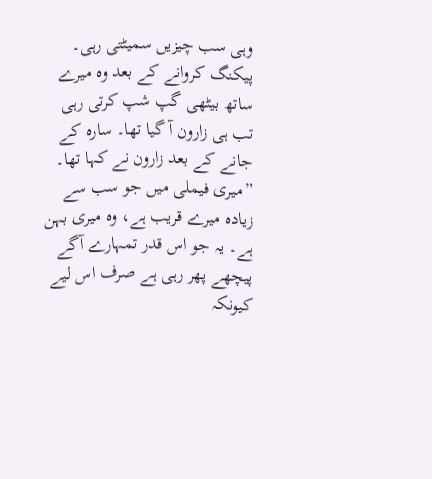وہی سب چیزیں سمیٹتی رہی۔ پیکنگ کروانے کے بعد وہ میرے ساتھ بیٹھی گپ شپ کرتی رہی تب ہی زارون آ گیا تھا۔ سارہ کے جانے کے بعد زارون نے کہا تھا۔
”میری فیملی میں جو سب سے زیادہ میرے قریب ہے، وہ میری بہن ہے۔ یہ جو اس قدر تمہارے آگے پیچھے پھر رہی ہے صرف اس لیے کیونکہ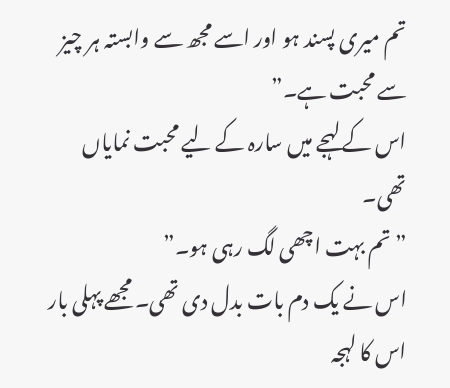تم میری پسند ہو اور اسے مجھ سے وابستہ ہر چیز سے محبت ہے۔”
اس کے لہجے میں سارہ کے لیے محبت نمایاں تھی۔
”تم بہت اچھی لگ رہی ہو۔”
اس نے یک دم بات بدل دی تھی۔ مجھے پہلی بار اس کا لہجہ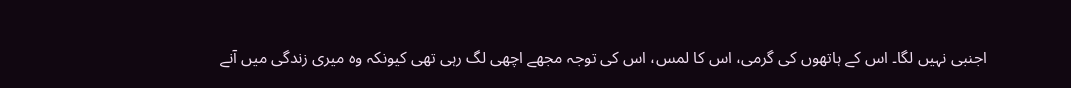اجنبی نہیں لگا۔ اس کے ہاتھوں کی گرمی، اس کا لمس، اس کی توجہ مجھے اچھی لگ رہی تھی کیونکہ وہ میری زندگی میں آنے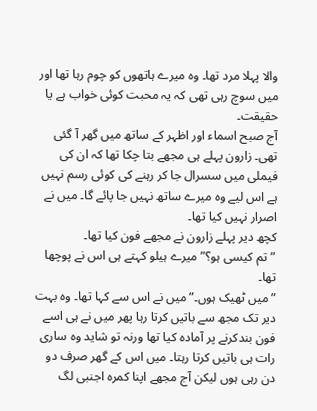والا پہلا مرد تھا۔ وہ میرے ہاتھوں کو چوم رہا تھا اور میں سوچ رہی تھی کہ یہ محبت کوئی خواب ہے یا حقیقت۔
آج صبح اسماء اور اظہر کے ساتھ میں گھر آ گئی تھی۔ زارون پہلے ہی مجھے بتا چکا تھا کہ ان کی فیملی میں سسرال جا کر رہنے کی کوئی رسم نہیں ہے اس لیے وہ میرے ساتھ نہیں جا پائے گا۔ میں نے اصرار نہیں کیا تھا۔
کچھ دیر پہلے زارون نے مجھے فون کیا تھا۔
”تم کیسی ہو؟” میرے ہیلو کہتے ہی اس نے پوچھا تھا۔
”میں ٹھیک ہوں۔” میں نے اس سے کہا تھا۔ وہ بہت دیر تک مجھ سے باتیں کرتا رہا پھر میں نے ہی اسے فون بندکرنے پر آمادہ کیا تھا ورنہ تو شاید وہ ساری رات ہی باتیں کرتا رہتا۔ میں اس کے گھر صرف دو دن رہی ہوں لیکن آج مجھے اپنا کمرہ اجنبی لگ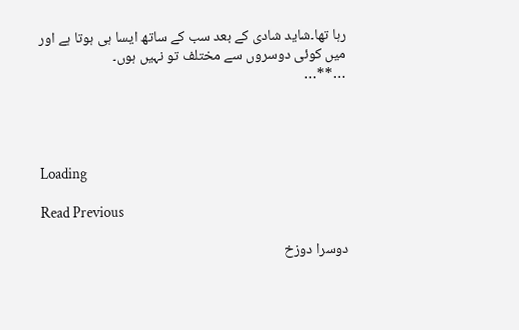رہا تھا۔شاید شادی کے بعد سب کے ساتھ ایسا ہی ہوتا ہے اور میں کوئی دوسروں سے مختلف تو نہیں ہوں۔
…**…




Loading

Read Previous

دوسرا دوزخ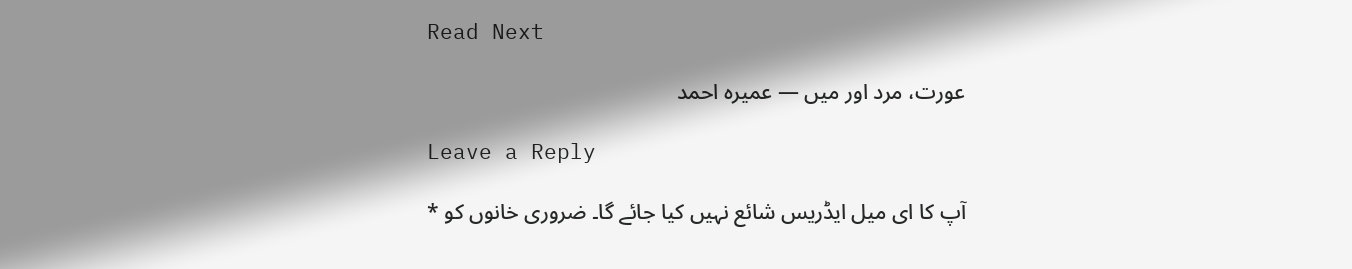Read Next

عورت، مرد اور میں — عمیرہ احمد

Leave a Reply

آپ کا ای میل ایڈریس شائع نہیں کیا جائے گا۔ ضروری خانوں کو *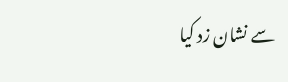سے نشان زد کیا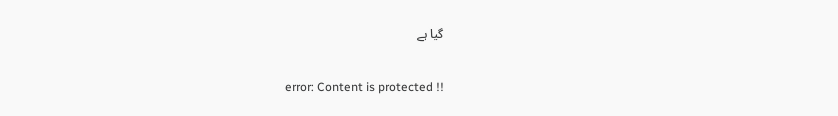گیا ہے

error: Content is protected !!